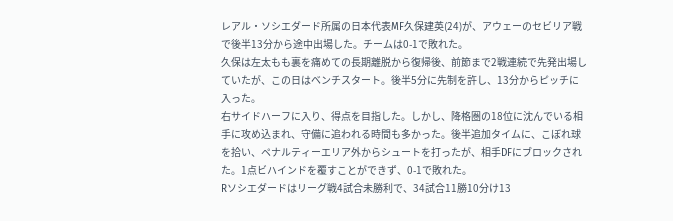レアル・ソシエダード所属の日本代表MF久保建英(24)が、アウェーのセビリア戦で後半13分から途中出場した。チームは0-1で敗れた。
久保は左太もも裏を痛めての長期離脱から復帰後、前節まで2戦連続で先発出場していたが、この日はベンチスタート。後半5分に先制を許し、13分からピッチに入った。
右サイドハーフに入り、得点を目指した。しかし、降格圏の18位に沈んでいる相手に攻め込まれ、守備に追われる時間も多かった。後半追加タイムに、こぼれ球を拾い、ペナルティーエリア外からシュートを打ったが、相手DFにブロックされた。1点ビハインドを覆すことができず、0-1で敗れた。
Rソシエダードはリーグ戦4試合未勝利で、34試合11勝10分け13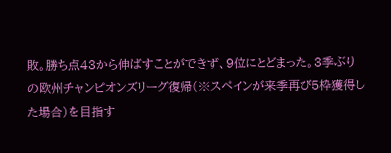敗。勝ち点43から伸ばすことができず、9位にとどまった。3季ぶりの欧州チャンピオンズリーグ復帰(※スペインが来季再び5枠獲得した場合)を目指す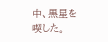中、黒星を喫した。